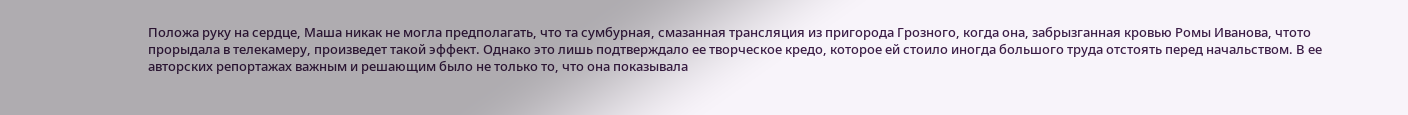Положа руку на сердце, Маша никак не могла предполагать, что та сумбурная, смазанная трансляция из пригорода Грозного, когда она, забрызганная кровью Ромы Иванова, чтото прорыдала в телекамеру, произведет такой эффект. Однако это лишь подтверждало ее творческое кредо, которое ей стоило иногда большого труда отстоять перед начальством. В ее авторских репортажах важным и решающим было не только то, что она показывала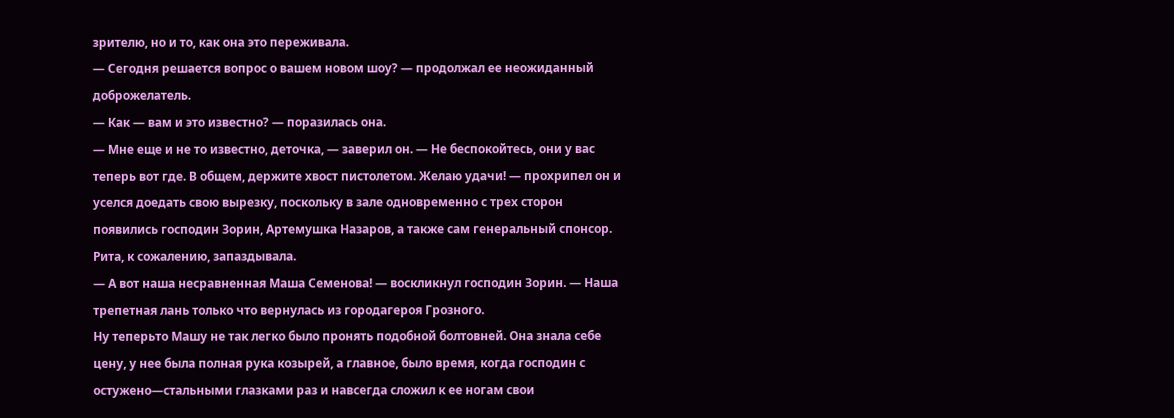зрителю, но и то, как она это переживала.
— Сегодня решается вопрос о вашем новом шоу? — продолжал ее неожиданный доброжелатель.
— Как — вам и это известно? — поразилась она.
— Мне еще и не то известно, деточка, — заверил он. — Не беспокойтесь, они у вас теперь вот где. В общем, держите хвост пистолетом. Желаю удачи! — прохрипел он и уселся доедать свою вырезку, поскольку в зале одновременно с трех сторон появились господин Зорин, Артемушка Назаров, а также сам генеральный спонсор.
Рита, к сожалению, запаздывала.
— А вот наша несравненная Маша Семенова! — воскликнул господин Зорин. — Наша трепетная лань только что вернулась из городагероя Грозного.
Ну теперьто Машу не так легко было пронять подобной болтовней. Она знала себе цену, у нее была полная рука козырей, а главное, было время, когда господин с остужено—стальными глазками раз и навсегда сложил к ее ногам свои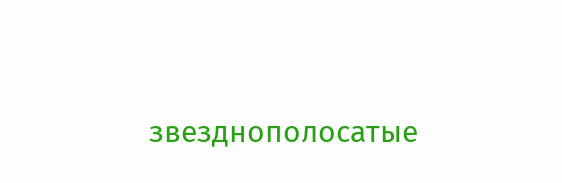звезднополосатые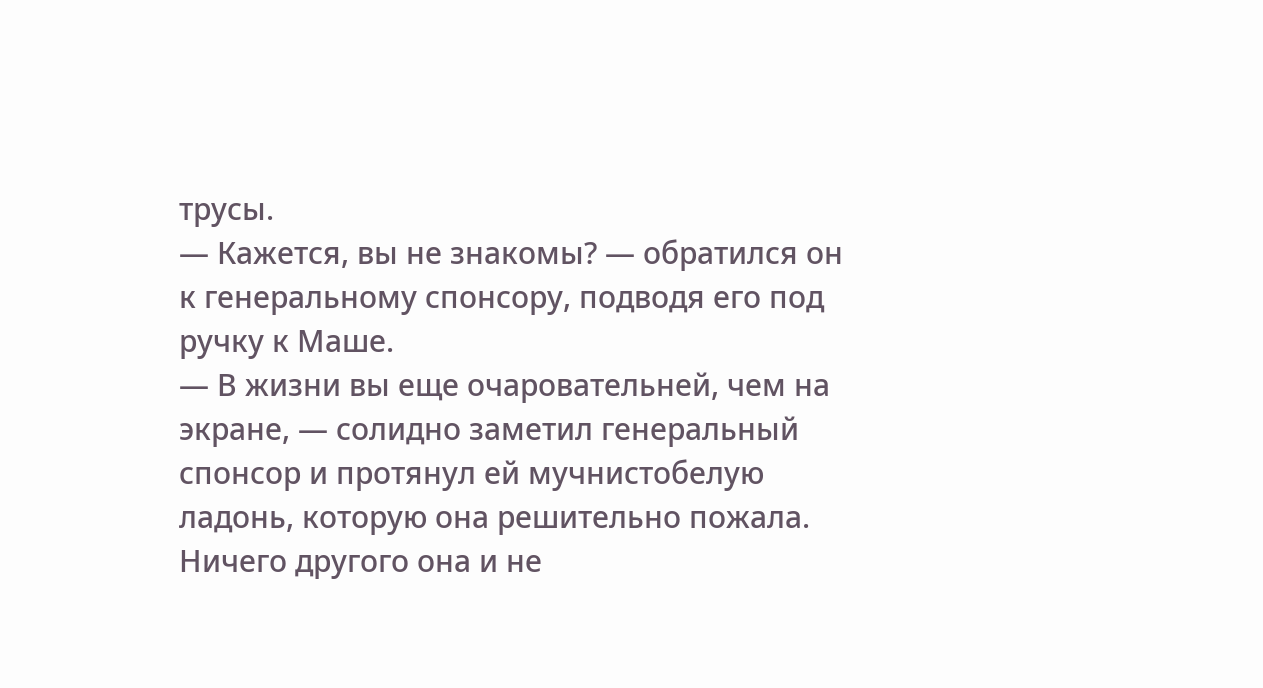трусы.
— Кажется, вы не знакомы? — обратился он к генеральному спонсору, подводя его под ручку к Маше.
— В жизни вы еще очаровательней, чем на экране, — солидно заметил генеральный спонсор и протянул ей мучнистобелую ладонь, которую она решительно пожала.
Ничего другого она и не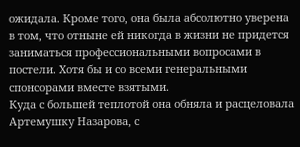ожидала. Кроме того, она была абсолютно уверена в том, что отныне ей никогда в жизни не придется заниматься профессиональными вопросами в постели. Хотя бы и со всеми генеральными спонсорами вместе взятыми.
Куда с большей теплотой она обняла и расцеловала Артемушку Назарова, с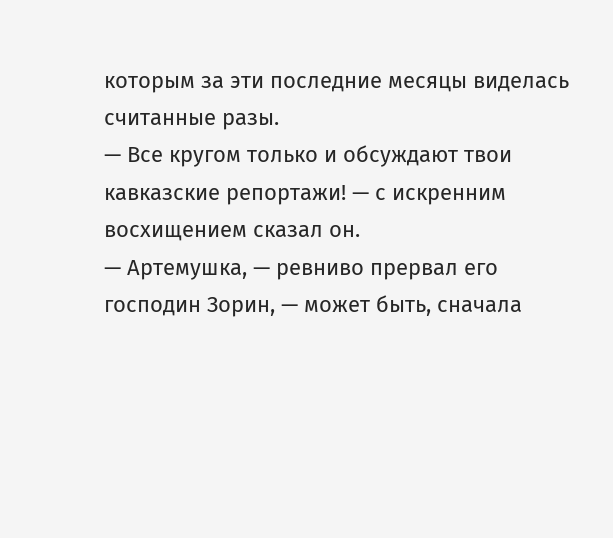которым за эти последние месяцы виделась считанные разы.
— Все кругом только и обсуждают твои кавказские репортажи! — с искренним восхищением сказал он.
— Артемушка, — ревниво прервал его господин Зорин, — может быть, сначала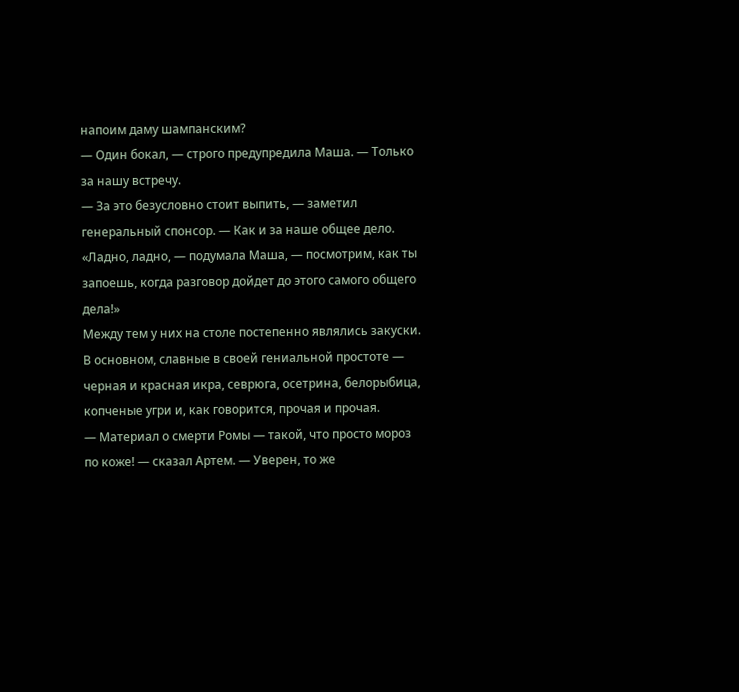напоим даму шампанским?
— Один бокал, — строго предупредила Маша. — Только за нашу встречу.
— За это безусловно стоит выпить, — заметил генеральный спонсор. — Как и за наше общее дело.
«Ладно, ладно, — подумала Маша, — посмотрим, как ты запоешь, когда разговор дойдет до этого самого общего дела!»
Между тем у них на столе постепенно являлись закуски. В основном, славные в своей гениальной простоте — черная и красная икра, севрюга, осетрина, белорыбица, копченые угри и, как говорится, прочая и прочая.
— Материал о смерти Ромы — такой, что просто мороз по коже! — сказал Артем. — Уверен, то же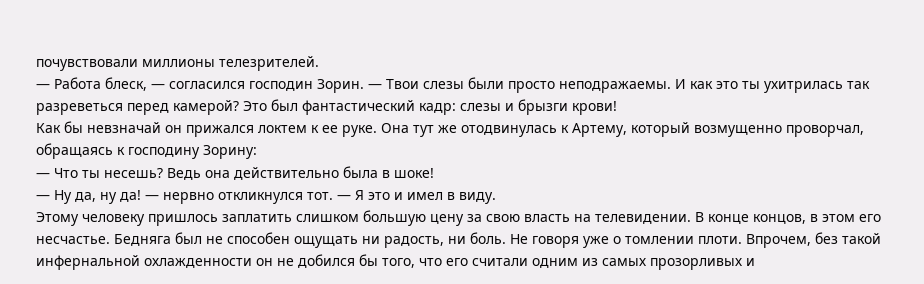почувствовали миллионы телезрителей.
— Работа блеск, — согласился господин Зорин. — Твои слезы были просто неподражаемы. И как это ты ухитрилась так разреветься перед камерой? Это был фантастический кадр: слезы и брызги крови!
Как бы невзначай он прижался локтем к ее руке. Она тут же отодвинулась к Артему, который возмущенно проворчал, обращаясь к господину Зорину:
— Что ты несешь? Ведь она действительно была в шоке!
— Ну да, ну да! — нервно откликнулся тот. — Я это и имел в виду.
Этому человеку пришлось заплатить слишком большую цену за свою власть на телевидении. В конце концов, в этом его несчастье. Бедняга был не способен ощущать ни радость, ни боль. Не говоря уже о томлении плоти. Впрочем, без такой инфернальной охлажденности он не добился бы того, что его считали одним из самых прозорливых и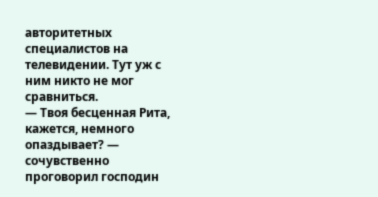авторитетных специалистов на телевидении. Тут уж с ним никто не мог сравниться.
— Твоя бесценная Рита, кажется, немного опаздывает? — сочувственно проговорил господин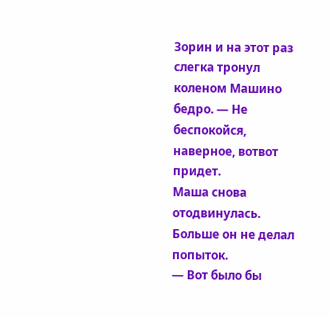Зорин и на этот раз слегка тронул коленом Машино бедро. — Не беспокойся, наверное, вотвот придет.
Маша снова отодвинулась. Больше он не делал попыток.
— Вот было бы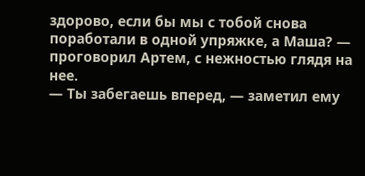здорово, если бы мы с тобой снова поработали в одной упряжке, а Маша? — проговорил Артем, с нежностью глядя на нее.
— Ты забегаешь вперед, — заметил ему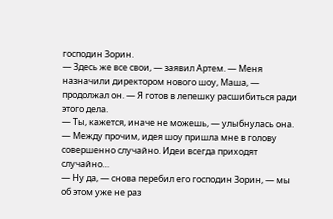господин Зорин.
— Здесь же все свои, — заявил Артем. — Меня назначили директором нового шоу, Маша, — продолжал он. — Я готов в лепешку расшибиться ради этого дела.
— Ты, кажется, иначе не можешь, — улыбнулась она.
— Между прочим, идея шоу пришла мне в голову совершенно случайно. Идеи всегда приходят случайно…
— Ну да, — снова перебил его господин Зорин, — мы об этом уже не раз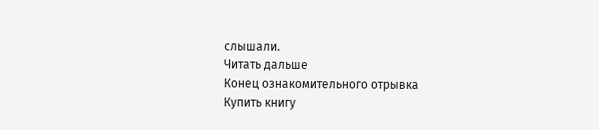слышали.
Читать дальше
Конец ознакомительного отрывка
Купить книгу